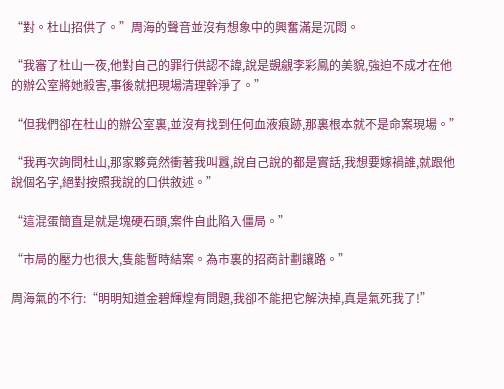“對。杜山招供了。”周海的聲音並沒有想象中的興奮滿是沉悶。

“我審了杜山一夜,他對自己的罪行供認不諱,說是覬覦李彩鳳的美貌,強迫不成才在他的辦公室將她殺害,事後就把現場清理幹淨了。”

“但我們卻在杜山的辦公室裏,並沒有找到任何血液痕跡,那裏根本就不是命案現場。”

“我再次詢問杜山,那家夥竟然衝著我叫囂,說自己說的都是實話,我想要嫁禍誰,就跟他說個名字,絕對按照我說的口供敘述。”

“這混蛋簡直是就是塊硬石頭,案件自此陷入僵局。”

“市局的壓力也很大,隻能暫時結案。為市裏的招商計劃讓路。”

周海氣的不行:“明明知道金碧輝煌有問題,我卻不能把它解決掉,真是氣死我了!”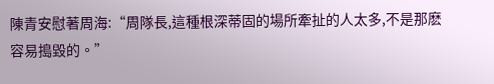陳青安慰著周海:“周隊長,這種根深蒂固的場所牽扯的人太多,不是那麽容易搗毀的。”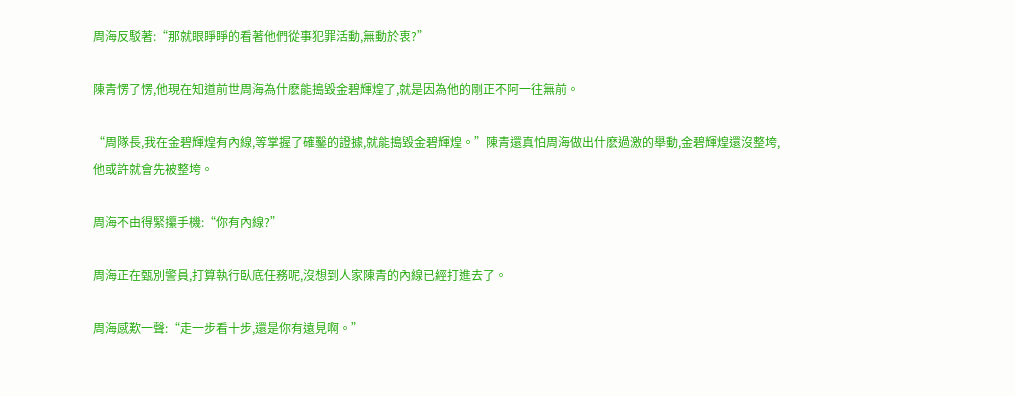周海反駁著:“那就眼睜睜的看著他們從事犯罪活動,無動於衷?”

陳青愣了愣,他現在知道前世周海為什麽能搗毀金碧輝煌了,就是因為他的剛正不阿一往無前。

“周隊長,我在金碧輝煌有內線,等掌握了確鑿的證據,就能搗毀金碧輝煌。”陳青還真怕周海做出什麽過激的舉動,金碧輝煌還沒整垮,他或許就會先被整垮。

周海不由得緊攥手機:“你有內線?”

周海正在甄別警員,打算執行臥底任務呢,沒想到人家陳青的內線已經打進去了。

周海感歎一聲:“走一步看十步,還是你有遠見啊。”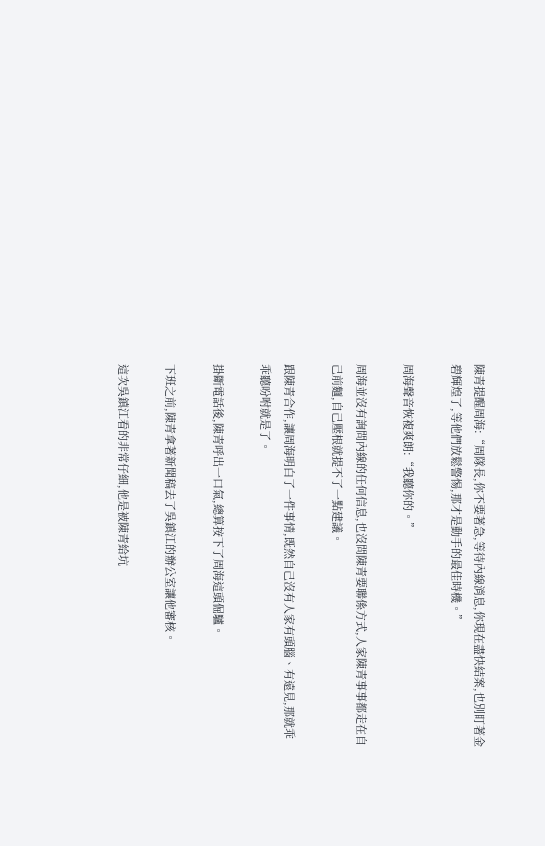陳青提醒周海:“周隊長,你不要著急,等待內線消息,你現在盡快結案,也別盯著金碧輝煌了,等他們放鬆警惕,那才是動手的最佳時機。”

周海聲音恢複爽朗:“我聽你的。”

周海並沒有詢問內線的任何信息,也沒問陳青要聯係方式,人家陳青事事都走在自己前麵,自己壓根就提不了一點建議。

跟陳青合作,讓周海明白了一件事情,既然自己沒有人家有頭腦、有遠見,那就乖乖聽吩咐就是了。

掛斷電話後,陳青呼出一口氣,總算按下了周海這頭倔驢。

下班之前,陳青拿著新聞稿去了吳鎮江的辦公室讓他審核。

這次吳鎮江看的非常仔細,他是被陳青給坑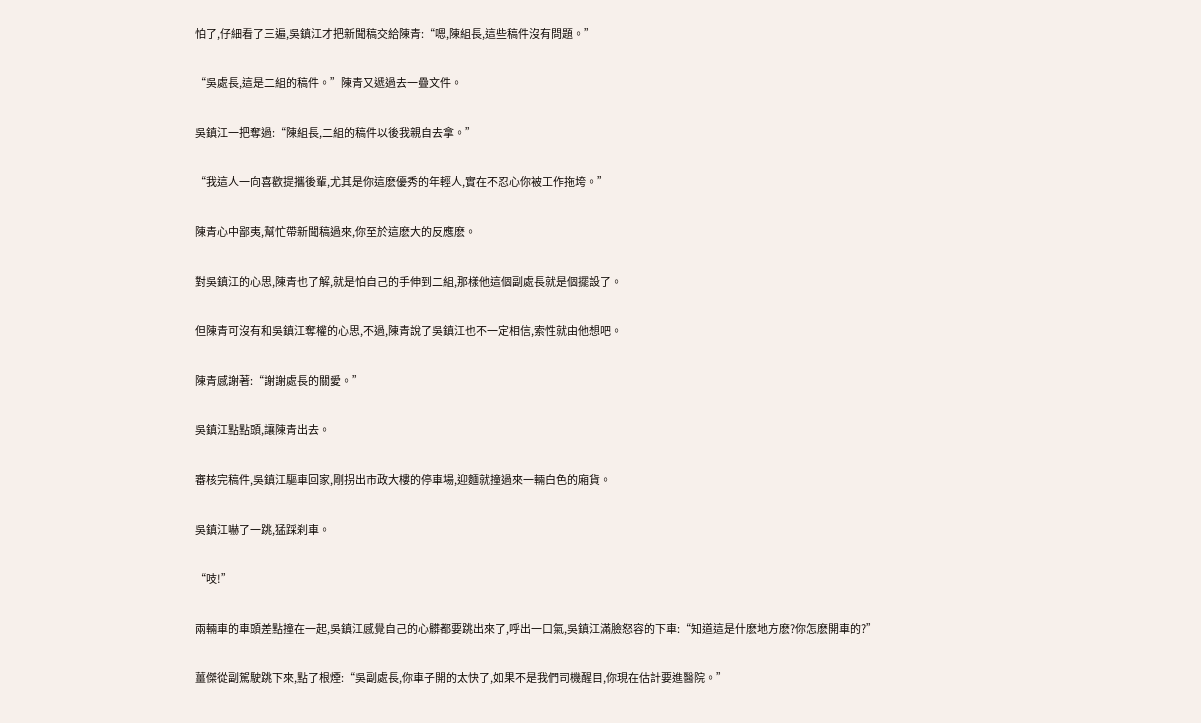怕了,仔細看了三遍,吳鎮江才把新聞稿交給陳青:“嗯,陳組長,這些稿件沒有問題。”

“吳處長,這是二組的稿件。”陳青又遞過去一疊文件。

吳鎮江一把奪過:“陳組長,二組的稿件以後我親自去拿。”

“我這人一向喜歡提攜後輩,尤其是你這麽優秀的年輕人,實在不忍心你被工作拖垮。”

陳青心中鄙夷,幫忙帶新聞稿過來,你至於這麽大的反應麽。

對吳鎮江的心思,陳青也了解,就是怕自己的手伸到二組,那樣他這個副處長就是個擺設了。

但陳青可沒有和吳鎮江奪權的心思,不過,陳青說了吳鎮江也不一定相信,索性就由他想吧。

陳青感謝著:“謝謝處長的關愛。”

吳鎮江點點頭,讓陳青出去。

審核完稿件,吳鎮江驅車回家,剛拐出市政大樓的停車場,迎麵就撞過來一輛白色的廂貨。

吳鎮江嚇了一跳,猛踩刹車。

“吱!”

兩輛車的車頭差點撞在一起,吳鎮江感覺自己的心髒都要跳出來了,呼出一口氣,吳鎮江滿臉怒容的下車:“知道這是什麽地方麽?你怎麽開車的?”

薑傑從副駕駛跳下來,點了根煙:“吳副處長,你車子開的太快了,如果不是我們司機醒目,你現在估計要進醫院。”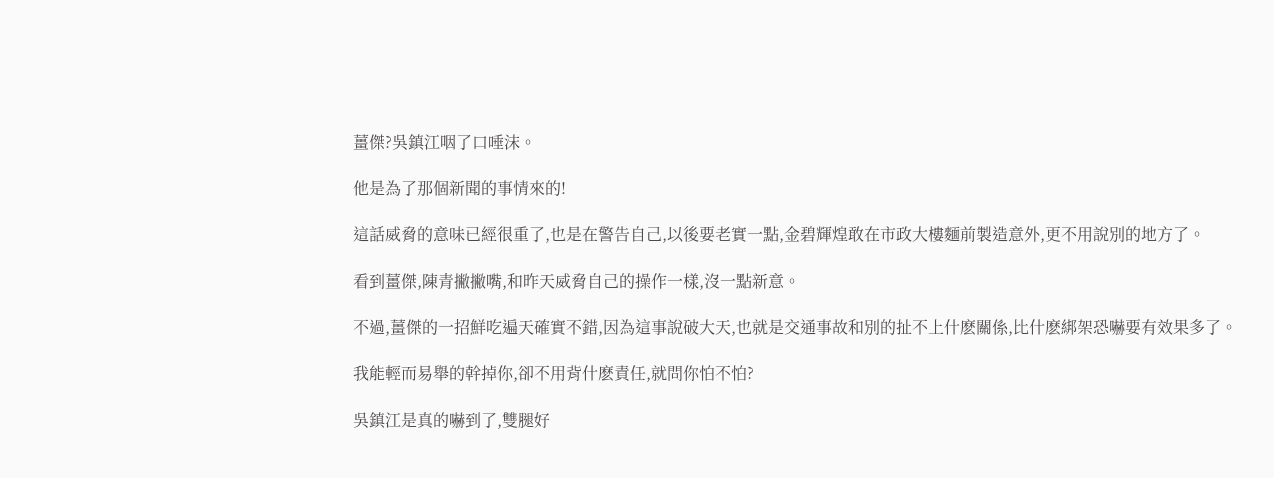薑傑?吳鎮江咽了口唾沫。

他是為了那個新聞的事情來的!

這話威脅的意味已經很重了,也是在警告自己,以後要老實一點,金碧輝煌敢在市政大樓麵前製造意外,更不用說別的地方了。

看到薑傑,陳青撇撇嘴,和昨天威脅自己的操作一樣,沒一點新意。

不過,薑傑的一招鮮吃遍天確實不錯,因為這事說破大天,也就是交通事故和別的扯不上什麽關係,比什麽綁架恐嚇要有效果多了。

我能輕而易舉的幹掉你,卻不用背什麽責任,就問你怕不怕?

吳鎮江是真的嚇到了,雙腿好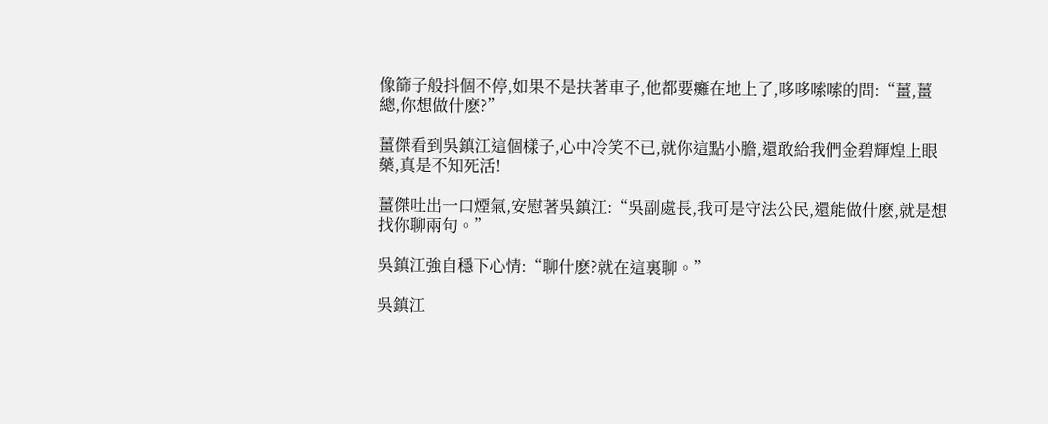像篩子般抖個不停,如果不是扶著車子,他都要癱在地上了,哆哆嗦嗦的問:“薑,薑總,你想做什麽?”

薑傑看到吳鎮江這個樣子,心中冷笑不已,就你這點小膽,還敢給我們金碧輝煌上眼藥,真是不知死活!

薑傑吐出一口煙氣,安慰著吳鎮江:“吳副處長,我可是守法公民,還能做什麽,就是想找你聊兩句。”

吳鎮江強自穩下心情:“聊什麽?就在這裏聊。”

吳鎮江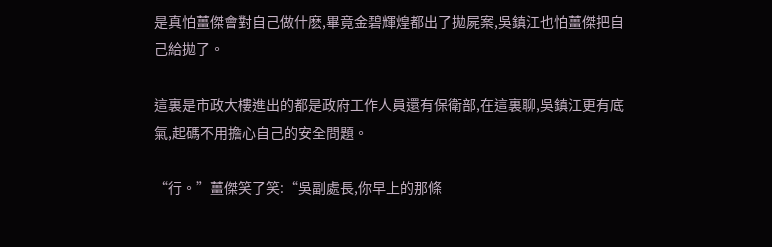是真怕薑傑會對自己做什麽,畢竟金碧輝煌都出了拋屍案,吳鎮江也怕薑傑把自己給拋了。

這裏是市政大樓進出的都是政府工作人員還有保衛部,在這裏聊,吳鎮江更有底氣,起碼不用擔心自己的安全問題。

“行。”薑傑笑了笑:“吳副處長,你早上的那條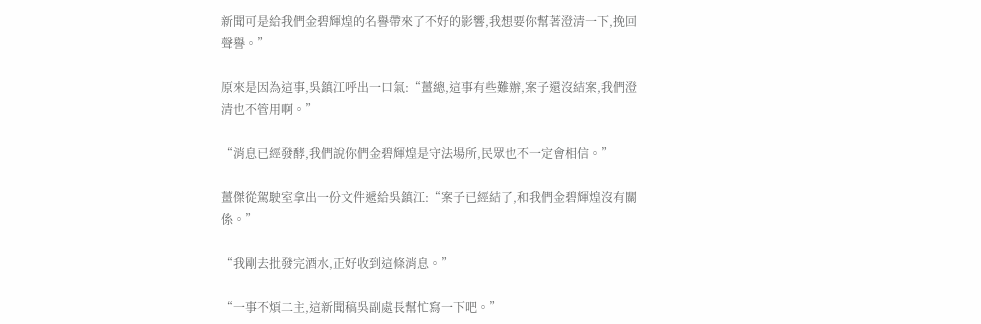新聞可是給我們金碧輝煌的名譽帶來了不好的影響,我想要你幫著澄清一下,挽回聲譽。”

原來是因為這事,吳鎮江呼出一口氣:“薑總,這事有些難辦,案子還沒結案,我們澄清也不管用啊。”

“消息已經發酵,我們說你們金碧輝煌是守法場所,民眾也不一定會相信。”

薑傑從駕駛室拿出一份文件遞給吳鎮江:“案子已經結了,和我們金碧輝煌沒有關係。”

“我剛去批發完酒水,正好收到這條消息。”

“一事不煩二主,這新聞稿吳副處長幫忙寫一下吧。”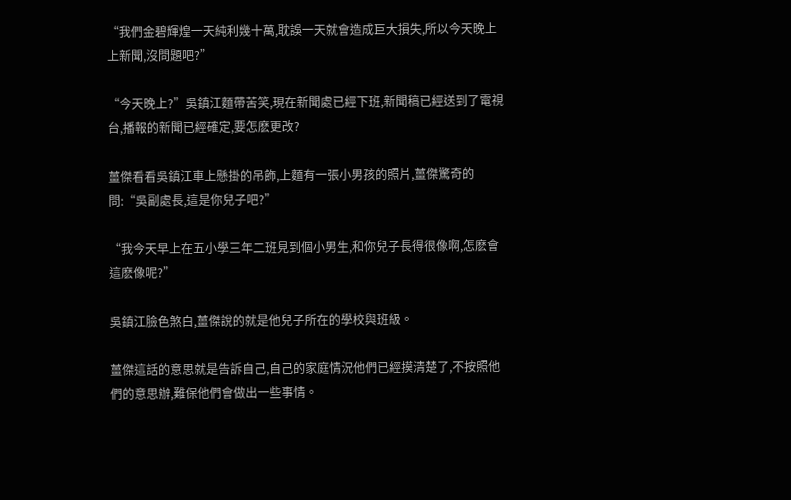“我們金碧輝煌一天純利幾十萬,耽誤一天就會造成巨大損失,所以今天晚上上新聞,沒問題吧?”

“今天晚上?”吳鎮江麵帶苦笑,現在新聞處已經下班,新聞稿已經送到了電視台,播報的新聞已經確定,要怎麽更改?

薑傑看看吳鎮江車上懸掛的吊飾,上麵有一張小男孩的照片,薑傑驚奇的問:“吳副處長,這是你兒子吧?”

“我今天早上在五小學三年二班見到個小男生,和你兒子長得很像啊,怎麽會這麽像呢?”

吳鎮江臉色煞白,薑傑說的就是他兒子所在的學校與班級。

薑傑這話的意思就是告訴自己,自己的家庭情況他們已經摸清楚了,不按照他們的意思辦,難保他們會做出一些事情。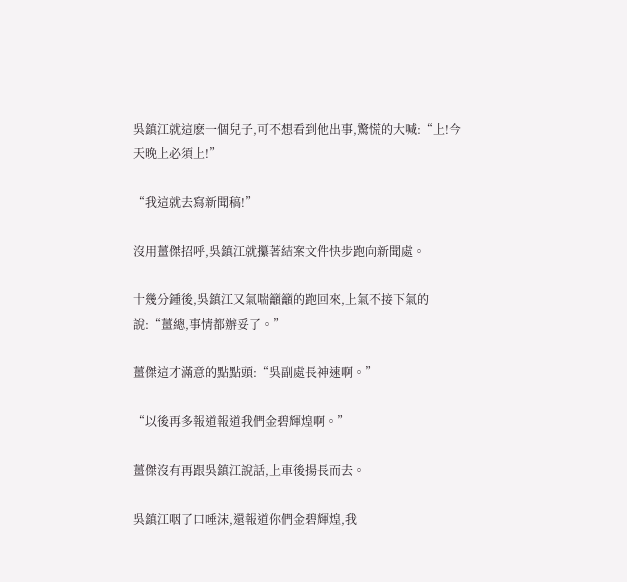吳鎮江就這麽一個兒子,可不想看到他出事,驚慌的大喊:“上!今天晚上必須上!”

“我這就去寫新聞稿!”

沒用薑傑招呼,吳鎮江就攥著結案文件快步跑向新聞處。

十幾分鍾後,吳鎮江又氣喘籲籲的跑回來,上氣不接下氣的說:“薑總,事情都辦妥了。”

薑傑這才滿意的點點頭:“吳副處長神速啊。”

“以後再多報道報道我們金碧輝煌啊。”

薑傑沒有再跟吳鎮江說話,上車後揚長而去。

吳鎮江咽了口唾沫,還報道你們金碧輝煌,我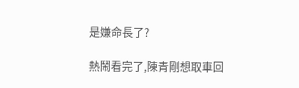是嫌命長了?

熱鬧看完了,陳青剛想取車回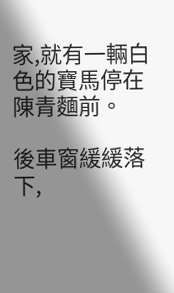家,就有一輛白色的寶馬停在陳青麵前。

後車窗緩緩落下,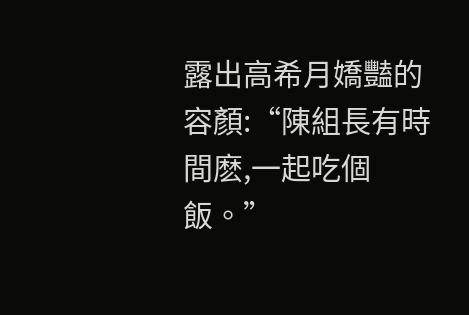露出高希月嬌豔的容顏:“陳組長有時間麽,一起吃個飯。”